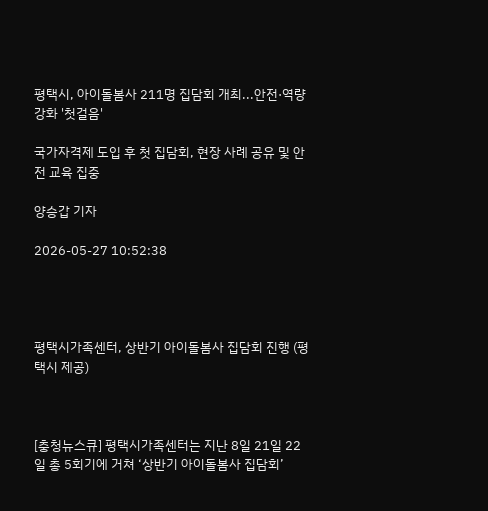평택시, 아이돌봄사 211명 집담회 개최...안전·역량 강화 '첫걸음'

국가자격제 도입 후 첫 집담회, 현장 사례 공유 및 안전 교육 집중

양승갑 기자

2026-05-27 10:52:38




평택시가족센터, 상반기 아이돌봄사 집담회 진행 (평택시 제공)



[충청뉴스큐] 평택시가족센터는 지난 8일 21일 22일 총 5회기에 거쳐 ‘상반기 아이돌봄사 집담회’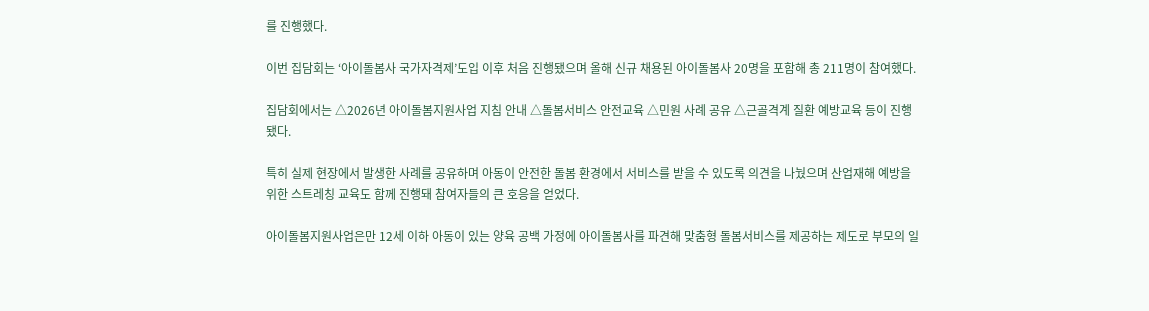를 진행했다.

이번 집담회는 ‘아이돌봄사 국가자격제’도입 이후 처음 진행됐으며 올해 신규 채용된 아이돌봄사 20명을 포함해 총 211명이 참여했다.

집담회에서는 △2026년 아이돌봄지원사업 지침 안내 △돌봄서비스 안전교육 △민원 사례 공유 △근골격계 질환 예방교육 등이 진행됐다.

특히 실제 현장에서 발생한 사례를 공유하며 아동이 안전한 돌봄 환경에서 서비스를 받을 수 있도록 의견을 나눴으며 산업재해 예방을 위한 스트레칭 교육도 함께 진행돼 참여자들의 큰 호응을 얻었다.

아이돌봄지원사업은만 12세 이하 아동이 있는 양육 공백 가정에 아이돌봄사를 파견해 맞춤형 돌봄서비스를 제공하는 제도로 부모의 일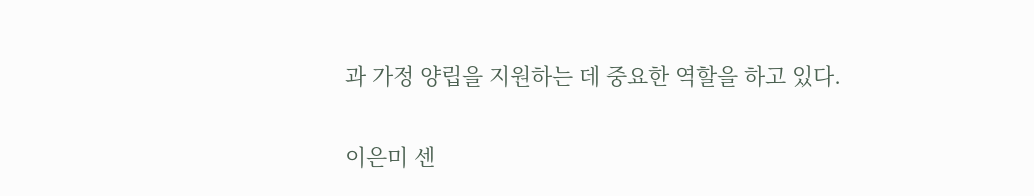과 가정 양립을 지원하는 데 중요한 역할을 하고 있다.

이은미 센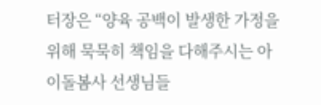터장은 “양육 공백이 발생한 가정을 위해 묵묵히 책임을 다해주시는 아이돌봄사 선생님들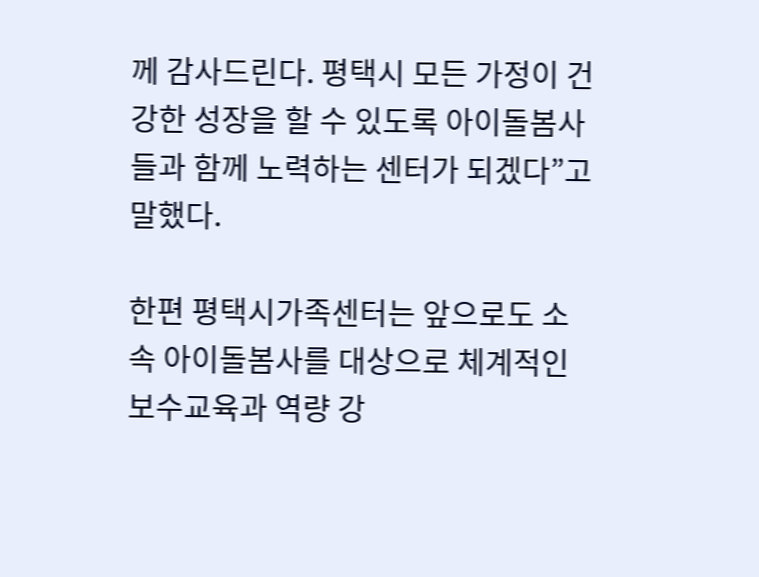께 감사드린다. 평택시 모든 가정이 건강한 성장을 할 수 있도록 아이돌봄사들과 함께 노력하는 센터가 되겠다”고 말했다.

한편 평택시가족센터는 앞으로도 소속 아이돌봄사를 대상으로 체계적인 보수교육과 역량 강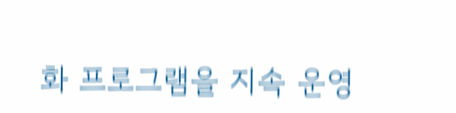화 프로그램을 지속 운영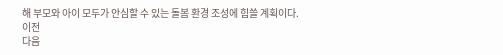해 부모와 아이 모두가 안심할 수 있는 돌봄 환경 조성에 힘쓸 계획이다.
이전
다음